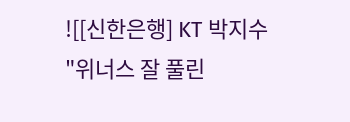![[신한은행] KT 박지수 "위너스 잘 풀린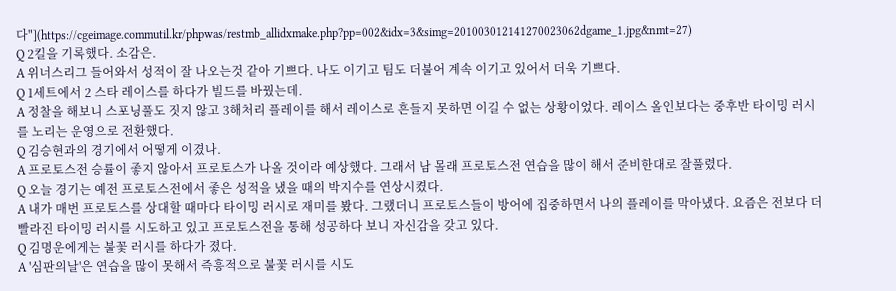다"](https://cgeimage.commutil.kr/phpwas/restmb_allidxmake.php?pp=002&idx=3&simg=201003012141270023062dgame_1.jpg&nmt=27)
Q 2킬을 기록했다. 소감은.
A 위너스리그 들어와서 성적이 잘 나오는것 같아 기쁘다. 나도 이기고 팀도 더불어 계속 이기고 있어서 더욱 기쁘다.
Q 1세트에서 2 스타 레이스를 하다가 빌드를 바꿨는데.
A 정찰을 해보니 스포닝풀도 짓지 않고 3해처리 플레이를 해서 레이스로 흔들지 못하면 이길 수 없는 상황이었다. 레이스 올인보다는 중후반 타이밍 러시를 노리는 운영으로 전환했다.
Q 김승현과의 경기에서 어떻게 이겼나.
A 프로토스전 승률이 좋지 않아서 프로토스가 나올 것이라 예상했다. 그래서 남 몰래 프로토스전 연습을 많이 해서 준비한대로 잘풀렸다.
Q 오늘 경기는 예전 프로토스전에서 좋은 성적을 냈을 때의 박지수를 연상시켰다.
A 내가 매번 프로토스를 상대할 때마다 타이밍 러시로 재미를 봤다. 그랬더니 프로토스들이 방어에 집중하면서 나의 플레이를 막아냈다. 요즘은 전보다 더 빨라진 타이밍 러시를 시도하고 있고 프로토스전을 통해 성공하다 보니 자신감을 갖고 있다.
Q 김명운에게는 불꽃 러시를 하다가 졌다.
A '심판의날'은 연습을 많이 못해서 즉흥적으로 불꽃 러시를 시도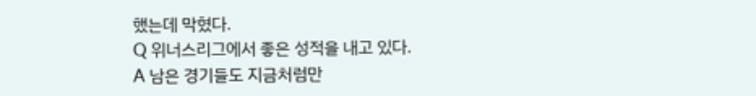했는데 막혔다.
Q 위너스리그에서 좋은 성적을 내고 있다.
A 남은 경기들도 지금처럼만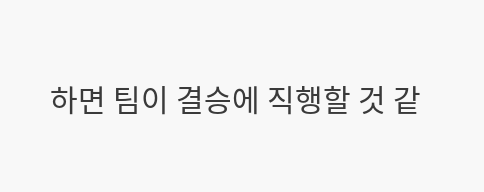하면 팀이 결승에 직행할 것 같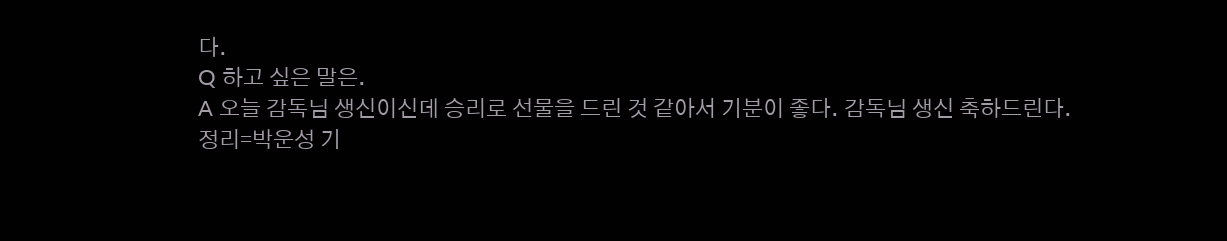다.
Q 하고 싶은 말은.
A 오늘 감독님 생신이신데 승리로 선물을 드린 것 같아서 기분이 좋다. 감독님 생신 축하드린다.
정리=박운성 기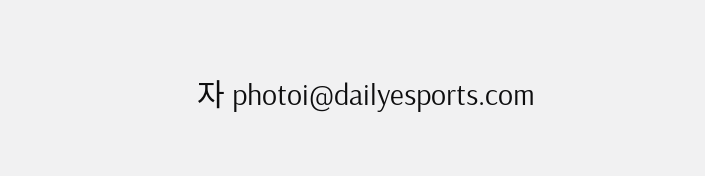자 photoi@dailyesports.com